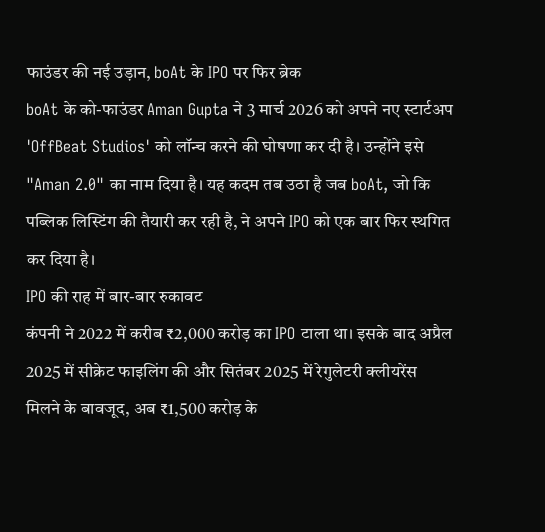फाउंडर की नई उड़ान, boAt के IPO पर फिर ब्रेक
boAt के को-फाउंडर Aman Gupta ने 3 मार्च 2026 को अपने नए स्टार्टअप 'OffBeat Studios' को लॉन्च करने की घोषणा कर दी है। उन्होंने इसे "Aman 2.0" का नाम दिया है। यह कदम तब उठा है जब boAt, जो कि पब्लिक लिस्टिंग की तैयारी कर रही है, ने अपने IPO को एक बार फिर स्थगित कर दिया है।
IPO की राह में बार-बार रुकावट
कंपनी ने 2022 में करीब ₹2,000 करोड़ का IPO टाला था। इसके बाद अप्रैल 2025 में सीक्रेट फाइलिंग की और सितंबर 2025 में रेगुलेटरी क्लीयरेंस मिलने के बावजूद, अब ₹1,500 करोड़ के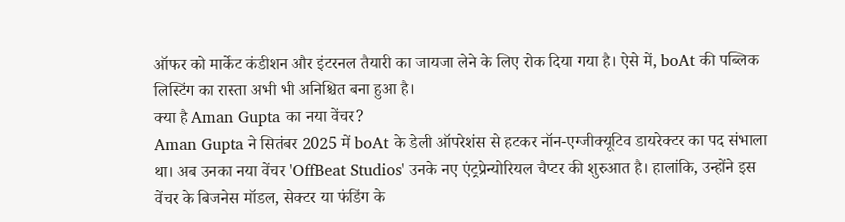ऑफर को मार्केट कंडीशन और इंटरनल तैयारी का जायजा लेने के लिए रोक दिया गया है। ऐसे में, boAt की पब्लिक लिस्टिंग का रास्ता अभी भी अनिश्चित बना हुआ है।
क्या है Aman Gupta का नया वेंचर?
Aman Gupta ने सितंबर 2025 में boAt के डेली ऑपरेशंस से हटकर नॉन-एग्जीक्यूटिव डायरेक्टर का पद संभाला था। अब उनका नया वेंचर 'OffBeat Studios' उनके नए एंट्रप्रेन्योरियल चैप्टर की शुरुआत है। हालांकि, उन्होंने इस वेंचर के बिजनेस मॉडल, सेक्टर या फंडिंग के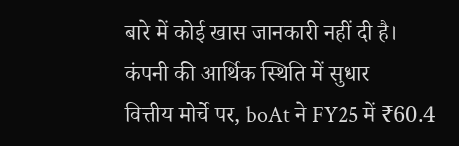बारे में कोई खास जानकारी नहीं दी है।
कंपनी की आर्थिक स्थिति में सुधार
वित्तीय मोर्चे पर, boAt ने FY25 में ₹60.4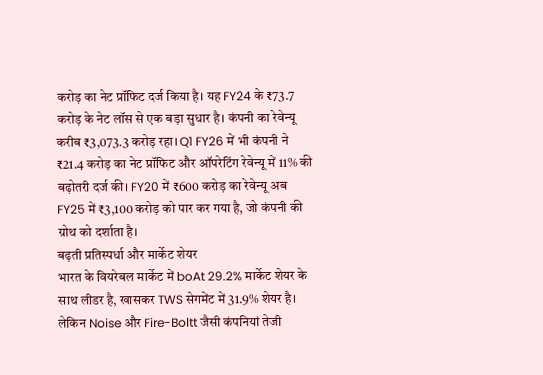करोड़ का नेट प्रॉफिट दर्ज किया है। यह FY24 के ₹73.7 करोड़ के नेट लॉस से एक बड़ा सुधार है। कंपनी का रेवेन्यू करीब ₹3,073.3 करोड़ रहा। Q1 FY26 में भी कंपनी ने ₹21.4 करोड़ का नेट प्रॉफिट और ऑपरेटिंग रेवेन्यू में 11% की बढ़ोतरी दर्ज की। FY20 में ₹600 करोड़ का रेवेन्यू अब FY25 में ₹3,100 करोड़ को पार कर गया है, जो कंपनी की ग्रोथ को दर्शाता है।
बढ़ती प्रतिस्पर्धा और मार्केट शेयर
भारत के वियरेबल मार्केट में boAt 29.2% मार्केट शेयर के साथ लीडर है, खासकर TWS सेगमेंट में 31.9% शेयर है। लेकिन Noise और Fire-Boltt जैसी कंपनियां तेजी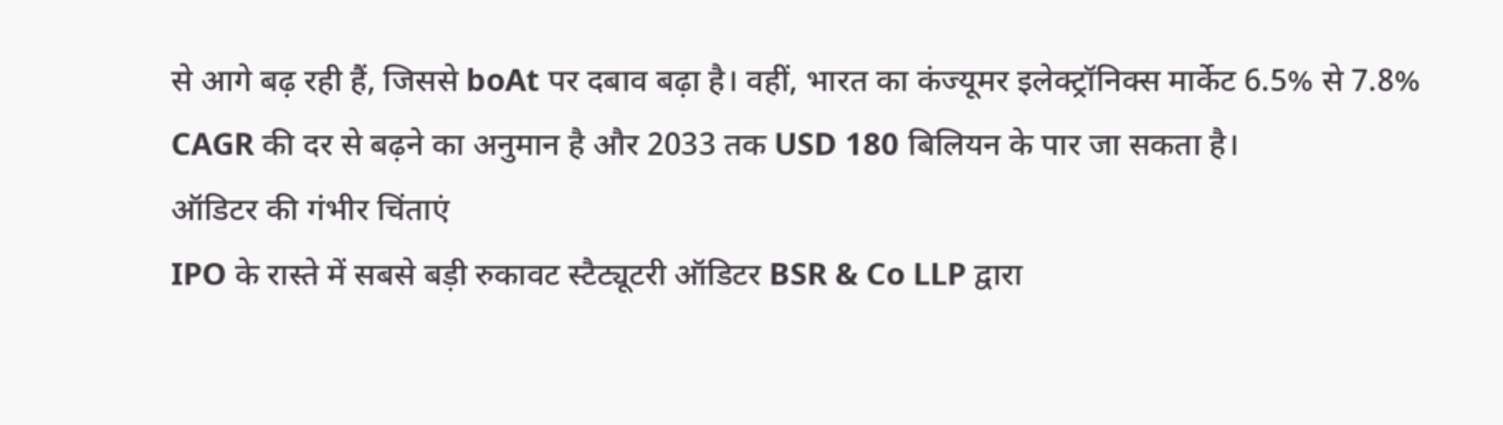से आगे बढ़ रही हैं, जिससे boAt पर दबाव बढ़ा है। वहीं, भारत का कंज्यूमर इलेक्ट्रॉनिक्स मार्केट 6.5% से 7.8% CAGR की दर से बढ़ने का अनुमान है और 2033 तक USD 180 बिलियन के पार जा सकता है।
ऑडिटर की गंभीर चिंताएं
IPO के रास्ते में सबसे बड़ी रुकावट स्टैट्यूटरी ऑडिटर BSR & Co LLP द्वारा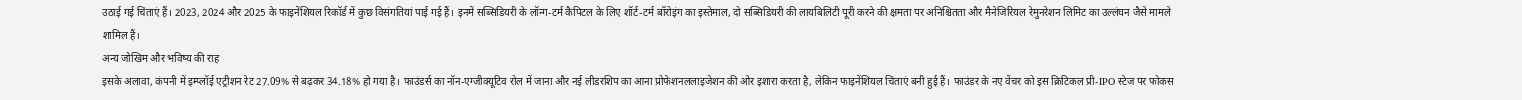उठाई गई चिंताएं हैं। 2023, 2024 और 2025 के फाइनेंशियल रिकॉर्ड में कुछ विसंगतियां पाई गई हैं। इनमें सब्सिडियरी के लॉन्ग-टर्म कैपिटल के लिए शॉर्ट-टर्म बॉरोइंग का इस्तेमाल, दो सब्सिडियरी की लायबिलिटी पूरी करने की क्षमता पर अनिश्चितता और मैनेजिरियल रेमुनरेशन लिमिट का उल्लंघन जैसे मामले शामिल हैं।
अन्य जोखिम और भविष्य की राह
इसके अलावा, कंपनी में इम्प्लॉई एट्रीशन रेट 27.09% से बढ़कर 34.18% हो गया है। फाउंडर्स का नॉन-एग्जीक्यूटिव रोल में जाना और नई लीडरशिप का आना प्रोफेशनललाइजेशन की ओर इशारा करता है, लेकिन फाइनेंशियल चिंताएं बनी हुई हैं। फाउंडर के नए वेंचर को इस क्रिटिकल प्री-IPO स्टेज पर फोकस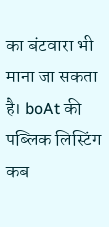का बंटवारा भी माना जा सकता है। boAt की पब्लिक लिस्टिंग कब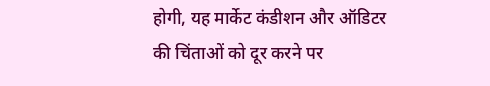होगी, यह मार्केट कंडीशन और ऑडिटर की चिंताओं को दूर करने पर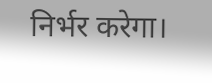निर्भर करेगा।